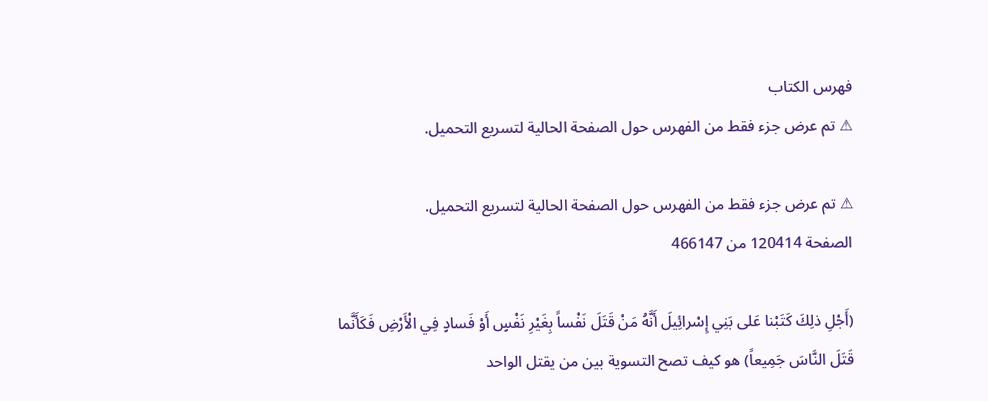فهرس الكتاب
⚠ تم عرض جزء فقط من الفهرس حول الصفحة الحالية لتسريع التحميل.

⚠ تم عرض جزء فقط من الفهرس حول الصفحة الحالية لتسريع التحميل.
الصفحة 120414 من 466147

(أَجْلِ ذلِكَ كَتَبْنا عَلى بَنِي إِسْرائِيلَ أَنَّهُ مَنْ قَتَلَ نَفْساً بِغَيْرِ نَفْسٍ أَوْ فَسادٍ فِي الْأَرْضِ فَكَأَنَّما قَتَلَ النَّاسَ جَمِيعاً) هو كيف تصح التسوية بين من يقتل الواحد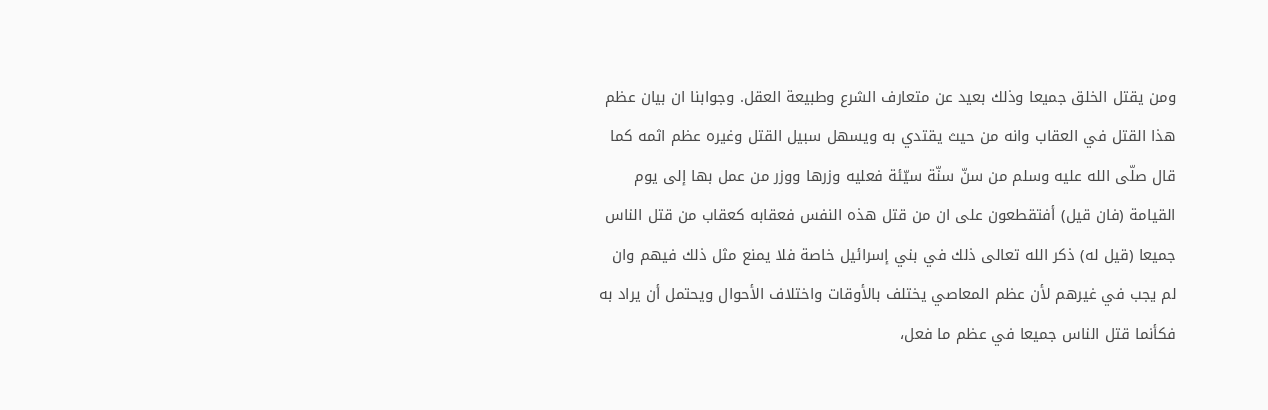ومن يقتل الخلق جميعا وذلك بعيد عن متعارف الشرع وطبيعة العقل. وجوابنا ان بيان عظم هذا القتل في العقاب وانه من حيث يقتدي به ويسهل سبيل القتل وغيره عظم اثمه كما قال صلّى الله عليه وسلم من سنّ سنّة سيّئة فعليه وزرها ووزر من عمل بها إلى يوم القيامة (فان قيل) أفتقطعون على ان من قتل هذه النفس فعقابه كعقاب من قتل الناس جميعا (قيل له) ذكر الله تعالى ذلك في بني إسرائيل خاصة فلا يمنع مثل ذلك فيهم وان لم يجب في غيرهم لأن عظم المعاصي يختلف بالأوقات واختلاف الأحوال ويحتمل أن يراد به فكأنما قتل الناس جميعا في عظم ما فعل،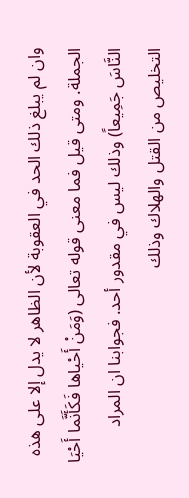وان لم يبلغ ذلك الحد في العقوبة لأن الظاهر لا يدل إلا على هذه الجملة. ومتى قيل فما معنى قوله تعالى (وَمَنْ أَحْياها فَكَأَنَّما أَحْيَا النَّاسَ جَمِيعاً) وذلك ليس في مقدور أحد. فجوابنا ان المراد التخليص من القتل والهلاك وذلك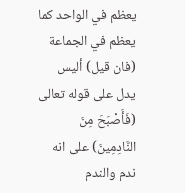يعظم في الواحد كما يعظم في الجماعة (فان قيل) أليس يدل على قوله تعالى (فَأَصْبَحَ مِنَ النَّادِمِينَ) على انه ندم والندم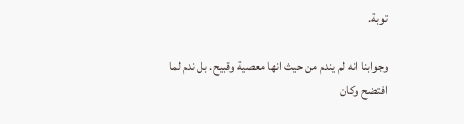توبة.

وجوابنا انه لم يندم من حيث انها معصية وقبيح. بل ندم لما افتضح وكان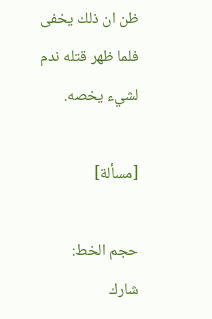ظن ان ذلك يخفى فلما ظهر قتله ندم لشيء يخصه.

[مسألة]

حجم الخط:
شارك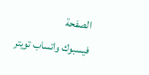الصفحة
فيسبوك واتساب تويتر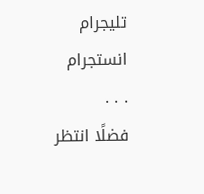تليجرام انستجرام
. . .
فضلًا انتظر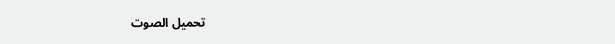تحميل الصوت